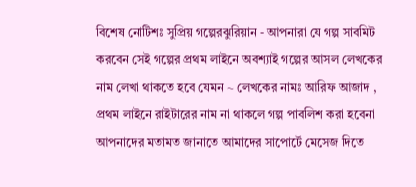বিশেষ নোটিশঃ সুপ্রিয় গল্পেরঝুরিয়ান - আপনারা যে গল্প সাবমিট করবেন সেই গল্পের প্রথম লাইনে অবশ্যাই গল্পের আসল লেখকের নাম লেখা থাকতে হবে যেমন ~ লেখকের নামঃ আরিফ আজাদ , প্রথম লাইনে রাইটারের নাম না থাকলে গল্প পাবলিশ করা হবেনা
আপনাদের মতামত জানাতে আমাদের সাপোর্টে মেসেজ দিতে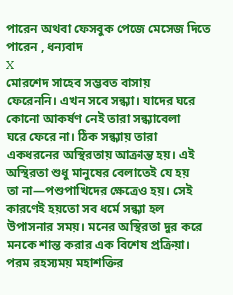পারেন অথবা ফেসবুক পেজে মেসেজ দিতে পারেন , ধন্যবাদ
X
মোরশেদ সাহেব সম্ভবত বাসায়
ফেরেননি। এখন সবে সন্ধ্যা। যাদের ঘরে
কোনো আকর্ষণ নেই তারা সন্ধ্যাবেলা
ঘরে ফেরে না। ঠিক সন্ধ্যায় তারা
একধরনের অস্থিরতায় আক্রান্ত হয়। এই
অস্থিরতা শুধু মানুষের বেলাতেই যে হয়
তা না—পশুপাখিদের ক্ষেত্রেও হয়। সেই
কারণেই হয়তো সব ধর্মে সন্ধ্যা হল
উপাসনার সময়। মনের অস্থিরতা দুর করে
মনকে শান্ত করার এক বিশেষ প্রক্রিয়া।
পরম রহস্যময় মহাশক্তির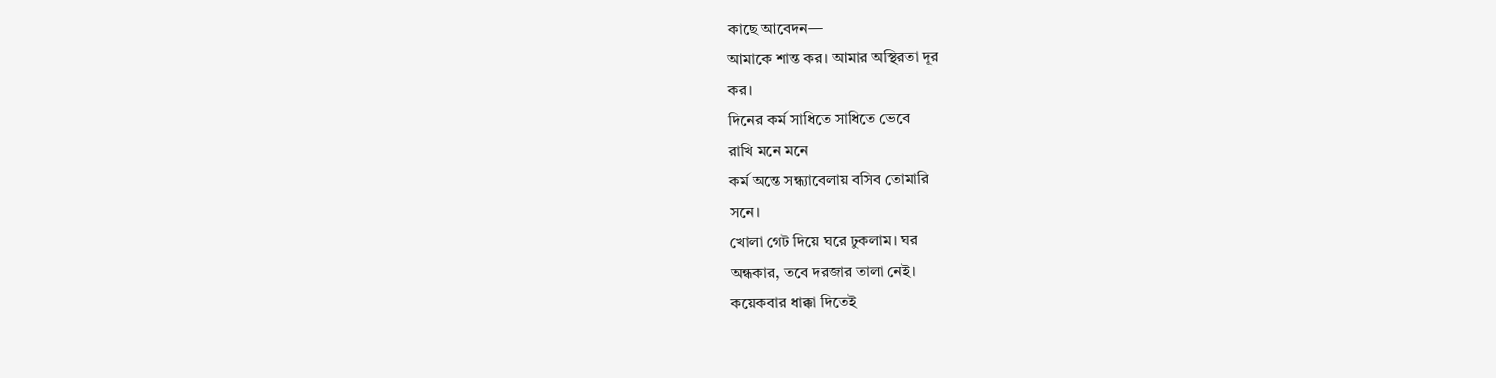কাছে আবেদন—
আমাকে শান্ত কর। আমার অস্থিরতা দূর
কর।
দিনের কর্ম সাধিতে সাধিতে ভেবে
রাখি মনে মনে
কর্ম অন্তে সন্ধ্যাবেলায় বসিব তোমারি
সনে।
খোলা গেট দিয়ে ঘরে ঢুকলাম। ঘর
অন্ধকার, তবে দরজার তালা নেই।
কয়েকবার ধাক্কা দিতেই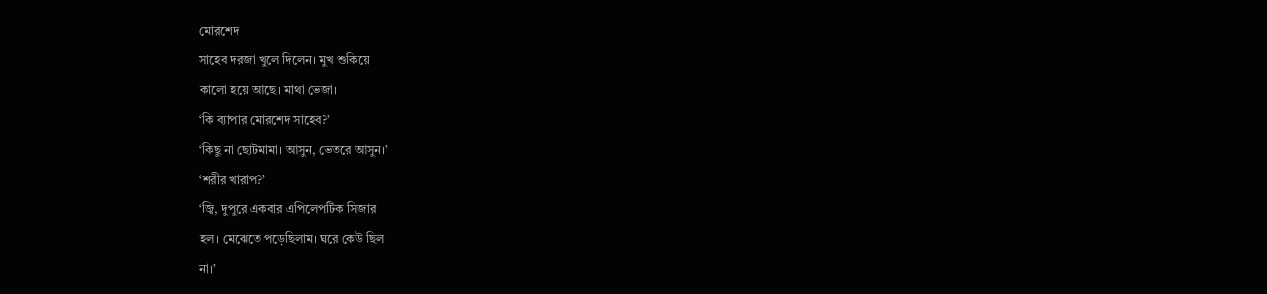মোরশেদ
সাহেব দরজা খুলে দিলেন। মুখ শুকিয়ে
কালো হয়ে আছে। মাথা ভেজা।
‘কি ব্যাপার মোরশেদ সাহেব?’
‘কিছু না ছোটমামা। আসুন, ভেতরে আসুন।’
‘শরীর খারাপ?’
‘জ্বি, দুপুরে একবার এপিলেপটিক সিজার
হল। মেঝেতে পড়েছিলাম। ঘরে কেউ ছিল
না।’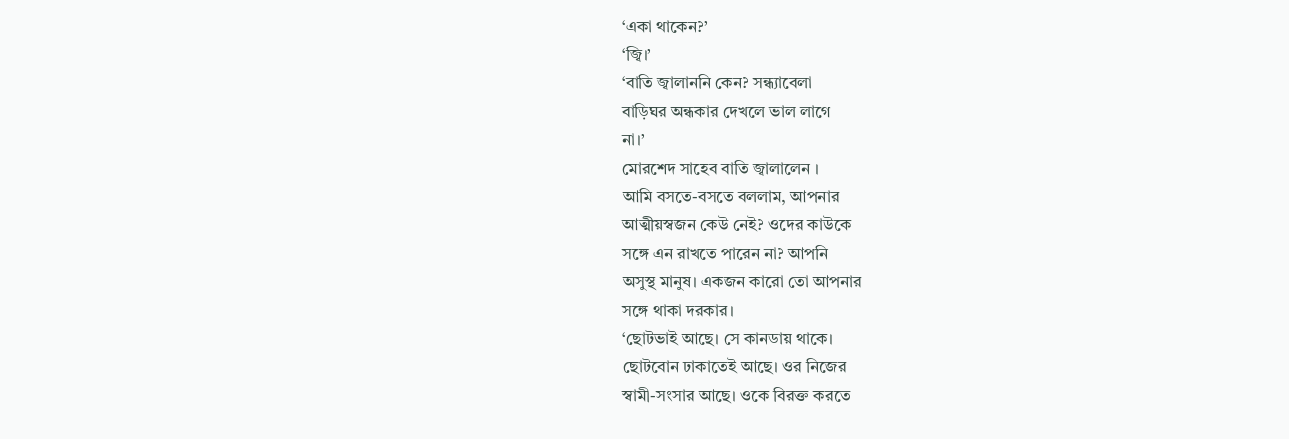‘একা থাকেন?’
‘জ্বি।’
‘বাতি জ্বালাননি কেন? সন্ধ্যাবেলা
বাড়িঘর অন্ধকার দেখলে ভাল লাগে
না।’
মোরশেদ সাহেব বাতি জ্বালালেন ।
আমি বসতে-বসতে বললাম, আপনার
আত্মীয়স্বজন কেউ নেই? ওদের কাউকে
সঙ্গে এন রাখতে পারেন না? আপনি
অসুস্থ মানুষ। একজন কারো তো আপনার
সঙ্গে থাকা দরকার।
‘ছোটভাই আছে। সে কানডায় থাকে।
ছোটবোন ঢাকাতেই আছে। ওর নিজের
স্বামী-সংসার আছে। ওকে বিরক্ত করতে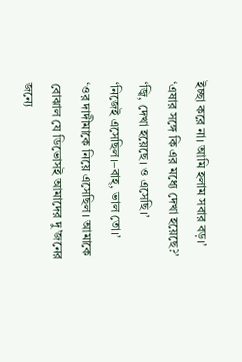ইচ্ছা করে না। আমি হলাম সবার বড়।’
‘এষার সঙ্গে কি এর মধ্যে দেখা হয়েছে?’
‘জ্বি, দেখা হয়েছে। ও এসেছি।’
‘নিজেই এসেছিল।–বাহ্, ভাল তো।’
‘ওর দাদীমাকে নিয়ে এসেছিল। আমাকে
বোঝাল যে ডিভোসই আমাদের দু’জনের
জন্যে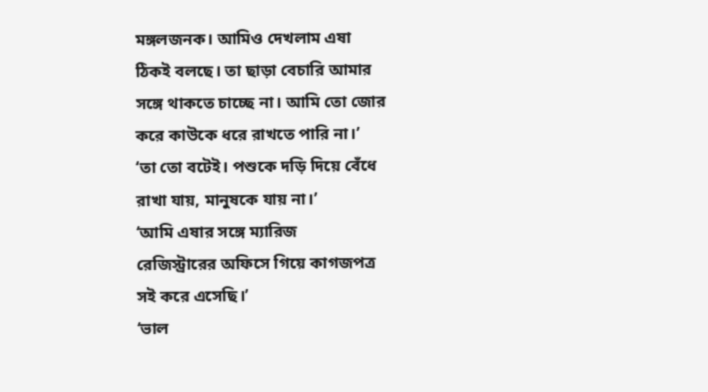মঙ্গলজনক। আমিও দেখলাম এষা
ঠিকই বলছে। তা ছাড়া বেচারি আমার
সঙ্গে থাকতে চাচ্ছে না। আমি তো জোর
করে কাউকে ধরে রাখতে পারি না।’
‘তা তো বটেই। পশুকে দড়ি দিয়ে বেঁধে
রাখা যায়, মানুষকে যায় না।’
‘আমি এষার সঙ্গে ম্যারিজ
রেজিস্ট্রারের অফিসে গিয়ে কাগজপত্র
সই করে এসেছি।’
‘ভাল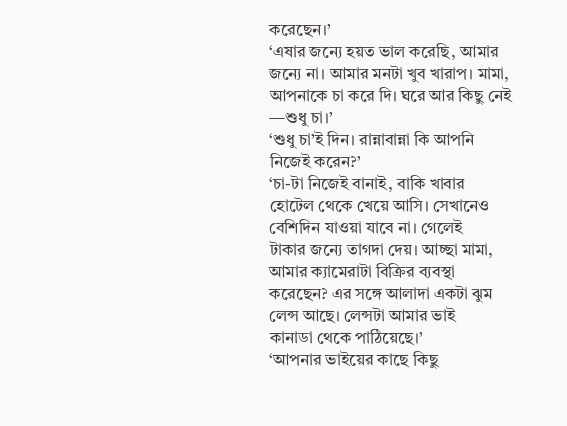করেছেন।’
‘এষার জন্যে হয়ত ভাল করেছি, আমার
জন্যে না। আমার মনটা খুব খারাপ। মামা,
আপনাকে চা করে দি। ঘরে আর কিছু নেই
—শুধু চা।’
‘শুধু চা’ই দিন। রান্নাবান্না কি আপনি
নিজেই করেন?’
‘চা-টা নিজেই বানাই, বাকি খাবার
হোটেল থেকে খেয়ে আসি। সেখানেও
বেশিদিন যাওয়া যাবে না। গেলেই
টাকার জন্যে তাগদা দেয়। আচ্ছা মামা,
আমার ক্যামেরাটা বিক্রির ব্যবস্থা
করেছেন? এর সঙ্গে আলাদা একটা ঝুম
লেন্স আছে। লেন্সটা আমার ভাই
কানাডা থেকে পাঠিয়েছে।’
‘আপনার ভাইয়ের কাছে কিছু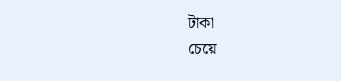টাকা
চেয়ে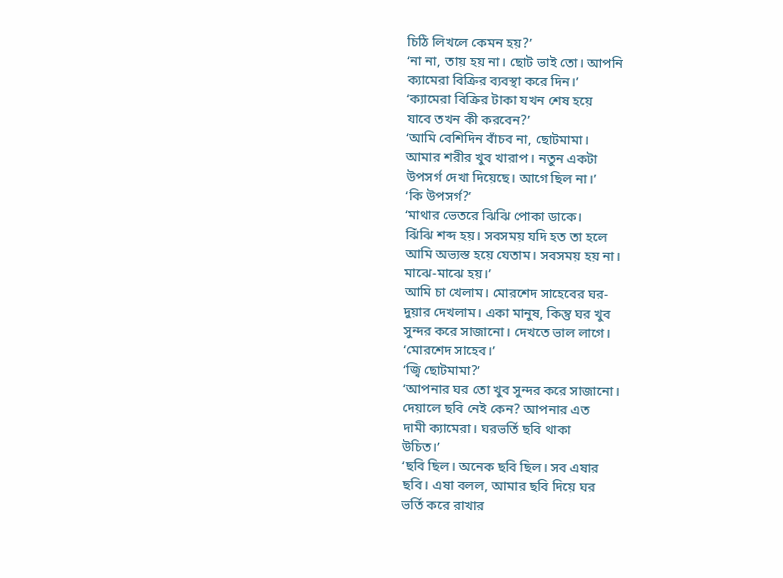চিঠি লিখলে কেমন হয়?’
‘না না, তায় হয় না। ছোট ভাই তো। আপনি
ক্যামেরা বিক্রির ব্যবস্থা করে দিন।’
‘ক্যামেরা বিক্রির টাকা যখন শেষ হয়ে
যাবে তখন কী করবেন?’
‘আমি বেশিদিন বাঁচব না, ছোটমামা।
আমার শরীর খুব খারাপ। নতুন একটা
উপসর্গ দেখা দিয়েছে। আগে ছিল না।’
‘কি উপসর্গ?’
‘মাথার ভেতরে ঝিঝি পোকা ডাকে।
ঝিঁঝি শব্দ হয়। সবসময় যদি হত তা হলে
আমি অভ্যস্ত হয়ে যেতাম। সবসময় হয় না।
মাঝে-মাঝে হয়।’
আমি চা খেলাম। মোরশেদ সাহেবের ঘর-
দুয়ার দেখলাম। একা মানুষ, কিন্তু ঘর খুব
সুন্দর করে সাজানো। দেখতে ভাল লাগে।
‘মোরশেদ সাহেব।’
‘জ্বি ছোটমামা?’
‘আপনার ঘর তো খুব সুন্দর করে সাজানো।
দেয়ালে ছবি নেই কেন? আপনার এত
দামী ক্যামেরা। ঘরভর্তি ছবি থাকা
উচিত।’
‘ছবি ছিল। অনেক ছবি ছিল। সব এষার
ছবি। এষা বলল, আমার ছবি দিয়ে ঘর
ভর্তি করে রাখার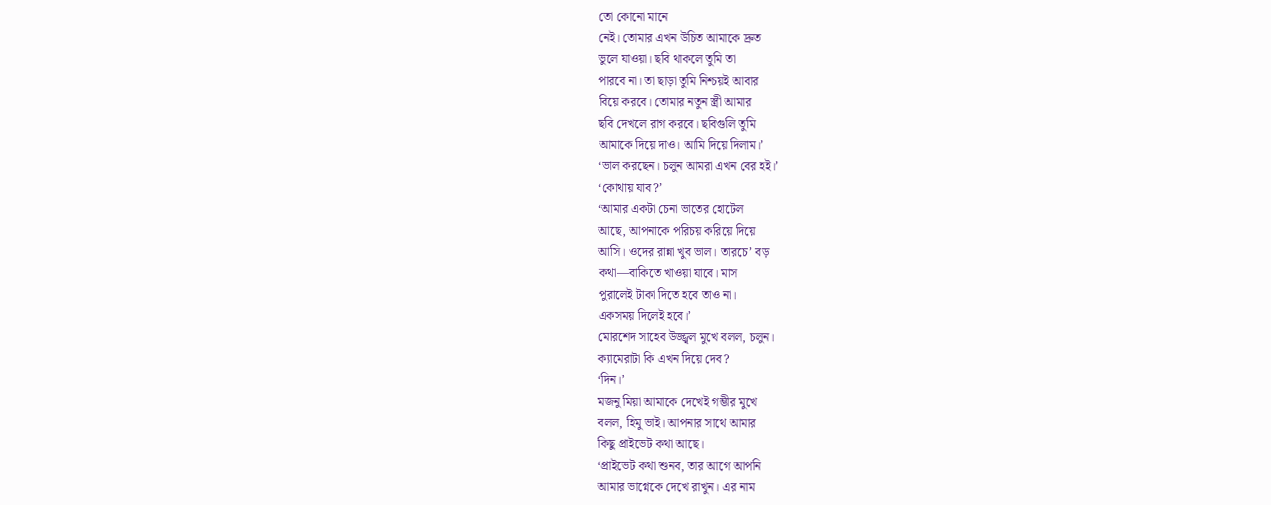তো কোনো মানে
নেই। তোমার এখন উচিত আমাকে দ্রুত
ভুলে যাওয়া। ছবি থাকলে তুমি তা
পারবে না। তা ছাড়া তুমি নিশ্চয়ই আবার
বিয়ে করবে। তোমার নতুন স্ত্রী আমার
ছবি দেখলে রাগ করবে। ছবিগুলি তুমি
আমাকে দিয়ে দাও। আমি দিয়ে দিলাম।’
‘ভাল করছেন। চলুন আমরা এখন বের হই।’
‘কোথায় যাব?’
‘আমার একটা চেনা ভাতের হোটেল
আছে, আপনাকে পরিচয় করিয়ে দিয়ে
আসি। ওদের রান্না খুব ভাল। তারচে’ বড়
কথা—বাকিতে খাওয়া যাবে। মাস
পুরালেই টাকা দিতে হবে তাও না।
একসময় দিলেই হবে।’
মোরশেদ সাহেব উজ্জ্বল মুখে বলল, চলুন।
ক্যামেরাটা কি এখন দিয়ে দেব?
‘দিন।’
মজনু মিয়া আমাকে দেখেই গম্ভীর মুখে
বলল, হিমু ভাই। আপনার সাথে আমার
কিছু প্রাইভেট কথা আছে।
‘প্রাইভেট কথা শুনব, তার আগে আপনি
আমার ভাগ্নেকে দেখে রাখুন। এর নাম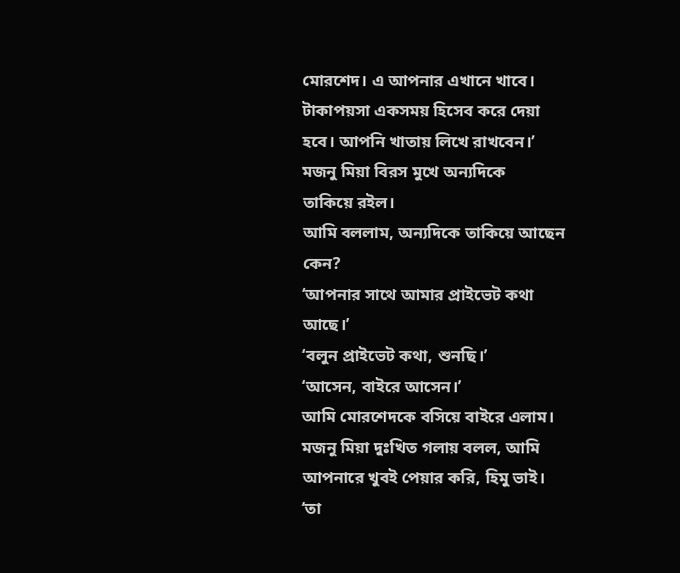মোরশেদ। এ আপনার এখানে খাবে।
টাকাপয়সা একসময় হিসেব করে দেয়া
হবে। আপনি খাতায় লিখে রাখবেন।’
মজনু মিয়া বিরস মুখে অন্যদিকে
তাকিয়ে রইল।
আমি বললাম, অন্যদিকে তাকিয়ে আছেন
কেন?
‘আপনার সাথে আমার প্রাইভেট কথা
আছে।’
‘বলুন প্রাইভেট কথা, শুনছি।’
‘আসেন, বাইরে আসেন।’
আমি মোরশেদকে বসিয়ে বাইরে এলাম।
মজনু মিয়া দুঃখিত গলায় বলল, আমি
আপনারে খুবই পেয়ার করি, হিমু ভাই।
‘তা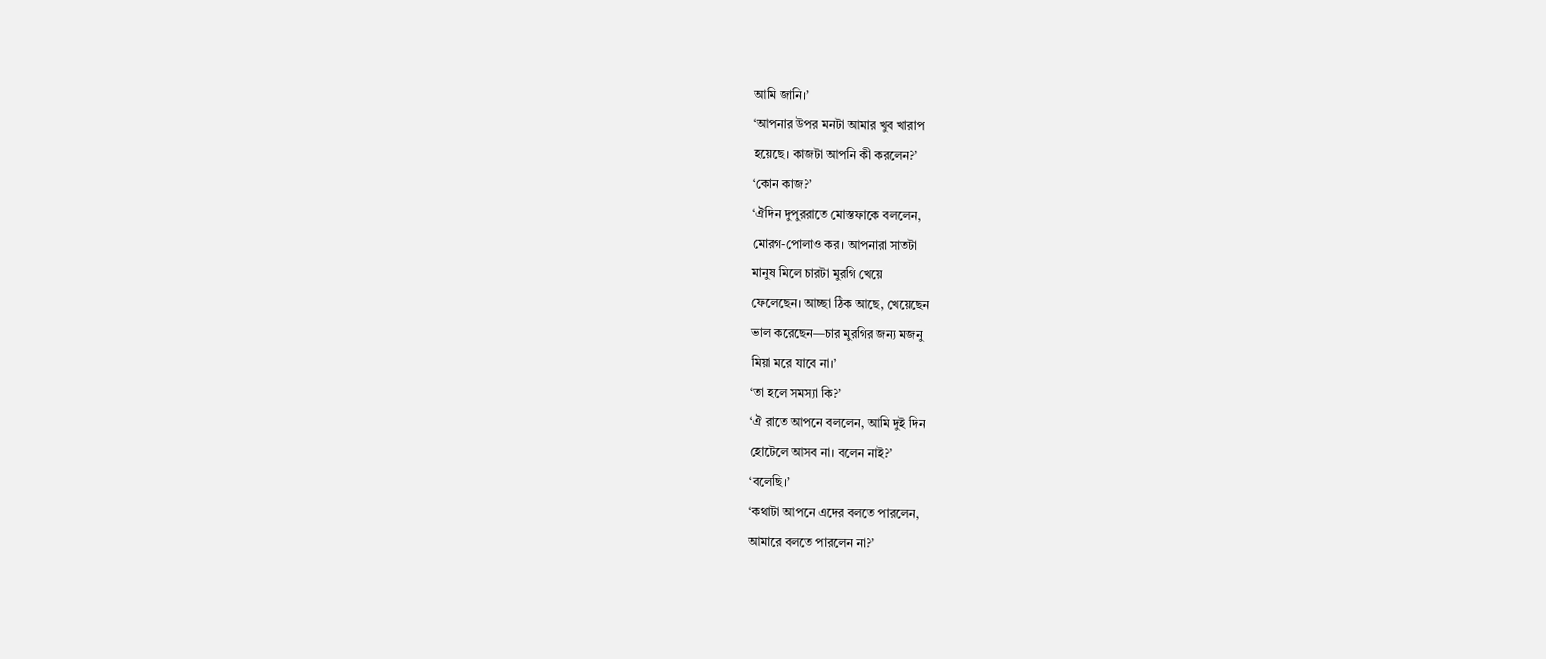আমি জানি।’
‘আপনার উপর মনটা আমার খুব খারাপ
হয়েছে। কাজটা আপনি কী করলেন?’
‘কোন কাজ?’
‘ঐদিন দুপুররাতে মোস্তফাকে বললেন,
মোরগ-পোলাও কর। আপনারা সাতটা
মানুষ মিলে চারটা মুরগি খেয়ে
ফেলেছেন। আচ্ছা ঠিক আছে, খেয়েছেন
ভাল করেছেন—চার মুরগির জন্য মজনু
মিয়া মরে যাবে না।’
‘তা হলে সমস্যা কি?’
‘ঐ রাতে আপনে বললেন, আমি দুই দিন
হোটেলে আসব না। বলেন নাই?’
‘বলেছি।’
‘কথাটা আপনে এদের বলতে পারলেন,
আমারে বলতে পারলেন না?’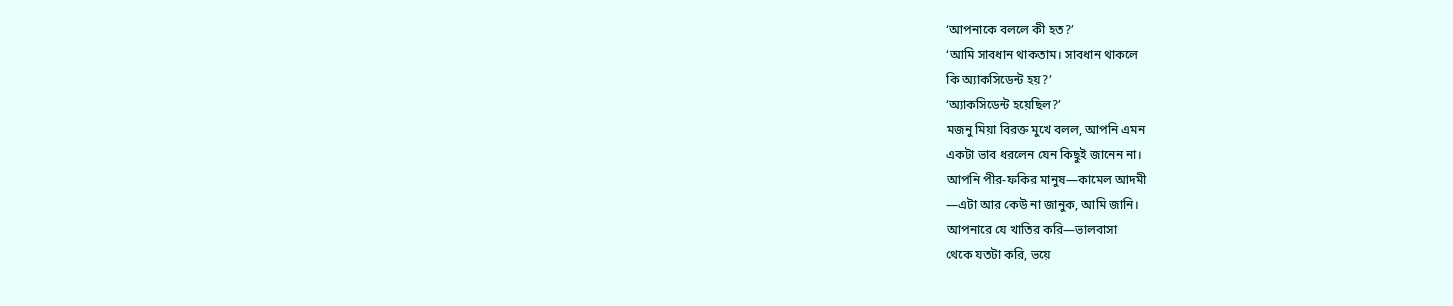‘আপনাকে বললে কী হত?’
‘আমি সাবধান থাকতাম। সাবধান থাকলে
কি অ্যাকসিডেন্ট হয়?’
‘অ্যাকসিডেন্ট হয়েছিল?’
মজনু মিয়া বিরক্ত মুখে বলল, আপনি এমন
একটা ভাব ধরলেন যেন কিছুই জানেন না।
আপনি পীর-ফকির মানুষ—কামেল আদমী
—এটা আর কেউ না জানুক, আমি জানি।
আপনারে যে খাতির করি—ভালবাসা
থেকে যতটা করি, ভয়ে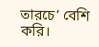তারচে’ বেশি
করি।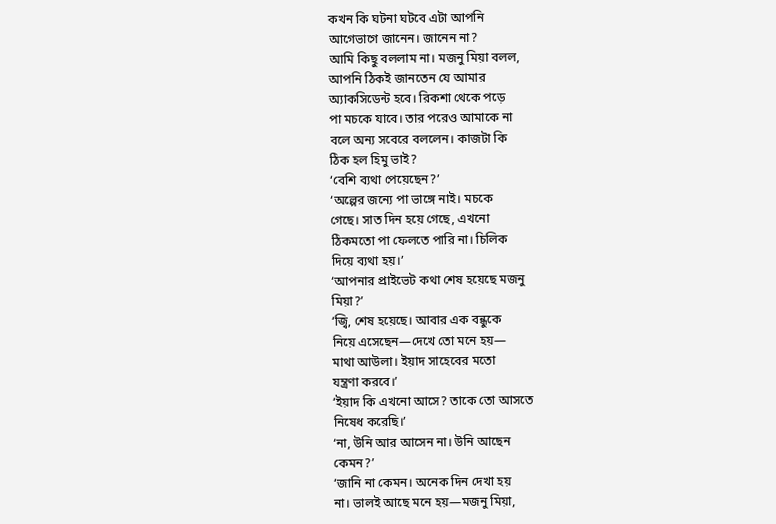কখন কি ঘটনা ঘটবে এটা আপনি
আগেভাগে জানেন। জানেন না?
আমি কিছু বললাম না। মজনু মিয়া বলল,
আপনি ঠিকই জানতেন যে আমার
অ্যাকসিডেন্ট হবে। রিকশা থেকে পড়ে
পা মচকে যাবে। তার পরেও আমাকে না
বলে অন্য সবেরে বললেন। কাজটা কি
ঠিক হল হিমু ভাই?
‘বেশি ব্যথা পেয়েছেন?’
‘অল্পের জন্যে পা ভাঙ্গে নাই। মচকে
গেছে। সাত দিন হয়ে গেছে, এখনো
ঠিকমতো পা ফেলতে পারি না। চিলিক
দিয়ে ব্যথা হয়।’
‘আপনার প্রাইভেট কথা শেষ হয়েছে মজনু
মিয়া?’
‘জ্বি, শেষ হয়েছে। আবার এক বন্ধুকে
নিয়ে এসেছেন—দেখে তো মনে হয়—
মাথা আউলা। ইয়াদ সাহেবের মতো
যন্ত্রণা করবে।’
‘ইয়াদ কি এখনো আসে? তাকে তো আসতে
নিষেধ করেছি।’
‘না, উনি আর আসেন না। উনি আছেন
কেমন?’
‘জানি না কেমন। অনেক দিন দেখা হয়
না। ভালই আছে মনে হয়—মজনু মিয়া,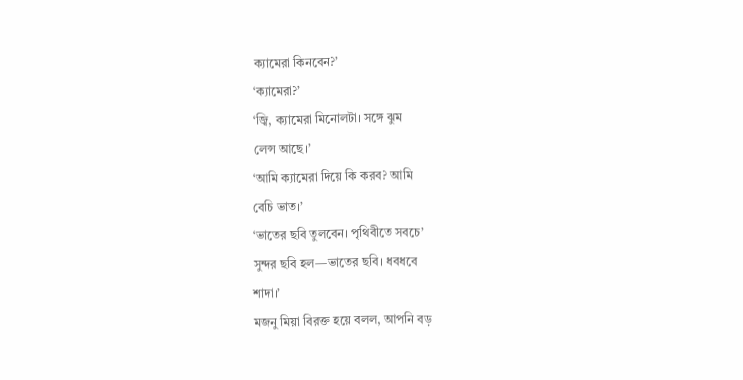ক্যামেরা কিনবেন?’
‘ক্যামেরা?’
‘জ্বি, ক্যামেরা মিনোলটা। সঙ্গে ঝুম
লেন্স আছে।’
‘আমি ক্যামেরা দিয়ে কি করব? আমি
বেচি ভাত।’
‘ভাতের ছবি তুলবেন। পৃথিবীতে সবচে’
সুন্দর ছবি হল—ভাতের ছবি। ধবধবে
শাদা।’
মজনু মিয়া বিরক্ত হয়ে বলল, আপনি বড়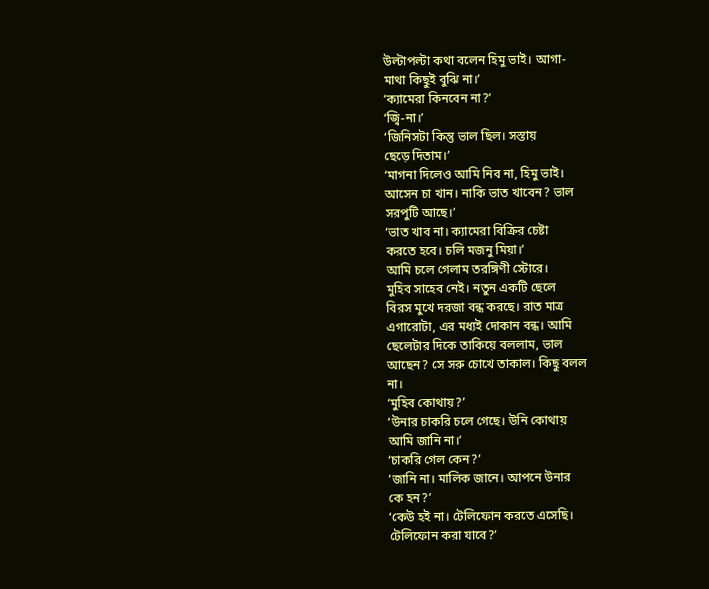উল্টাপল্টা কথা বলেন হিমু ভাই। আগা-
মাথা কিছুই বুঝি না।’
‘ক্যামেরা কিনবেন না?’
‘জ্বি-না।’
‘জিনিসটা কিন্তু ভাল ছিল। সস্তায়
ছেড়ে দিতাম।’
‘মাগনা দিলেও আমি নিব না, হিমু ভাই।
আসেন চা খান। নাকি ভাত খাবেন? ভাল
সরপুটি আছে।’
‘ভাত খাব না। ক্যামেরা বিক্রির চেষ্টা
করতে হবে। চলি মজনু মিয়া।’
আমি চলে গেলাম তরঙ্গিণী স্টোরে।
মুহিব সাহেব নেই। নতুন একটি ছেলে
বিরস মুখে দরজা বন্ধ করছে। রাত মাত্র
এগারোটা, এর মধ্যই দোকান বন্ধ। আমি
ছেলেটার দিকে তাকিয়ে বললাম, ভাল
আছেন? সে সরু চোখে তাকাল। কিছু বলল
না।
‘মুহিব কোথায়?’
‘উনার চাকরি চলে গেছে। উনি কোথায়
আমি জানি না।’
‘চাকরি গেল কেন?’
‘জানি না। মালিক জানে। আপনে উনার
কে হন?’
‘কেউ হই না। টেলিফোন করতে এসেছি।
টেলিফোন করা যাবে?’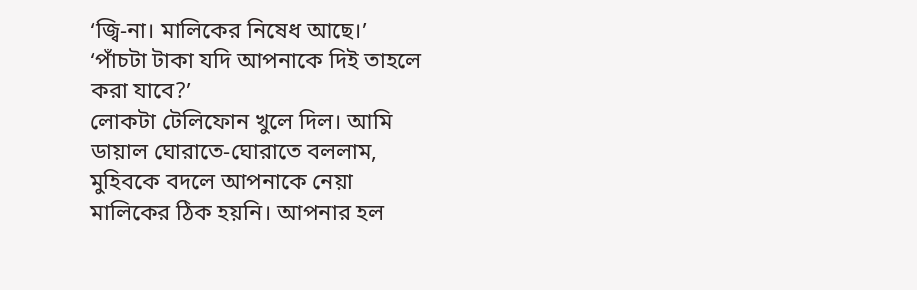‘জ্বি-না। মালিকের নিষেধ আছে।’
‘পাঁচটা টাকা যদি আপনাকে দিই তাহলে
করা যাবে?’
লোকটা টেলিফোন খুলে দিল। আমি
ডায়াল ঘোরাতে-ঘোরাতে বললাম,
মুহিবকে বদলে আপনাকে নেয়া
মালিকের ঠিক হয়নি। আপনার হল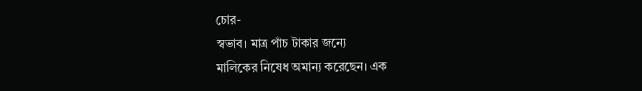চোর-
স্বভাব। মাত্র পাঁচ টাকার জন্যে
মালিকের নিষেধ অমান্য করেছেন। এক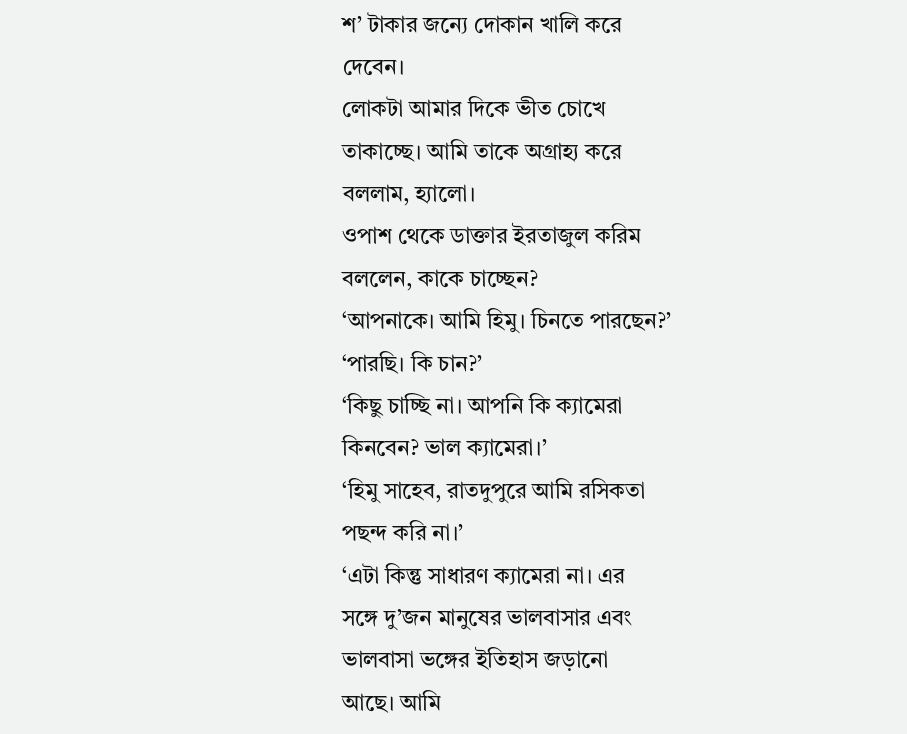শ’ টাকার জন্যে দোকান খালি করে
দেবেন।
লোকটা আমার দিকে ভীত চোখে
তাকাচ্ছে। আমি তাকে অগ্রাহ্য করে
বললাম, হ্যালো।
ওপাশ থেকে ডাক্তার ইরতাজুল করিম
বললেন, কাকে চাচ্ছেন?
‘আপনাকে। আমি হিমু। চিনতে পারছেন?’
‘পারছি। কি চান?’
‘কিছু চাচ্ছি না। আপনি কি ক্যামেরা
কিনবেন? ভাল ক্যামেরা।’
‘হিমু সাহেব, রাতদুপুরে আমি রসিকতা
পছন্দ করি না।’
‘এটা কিন্তু সাধারণ ক্যামেরা না। এর
সঙ্গে দু’জন মানুষের ভালবাসার এবং
ভালবাসা ভঙ্গের ইতিহাস জড়ানো
আছে। আমি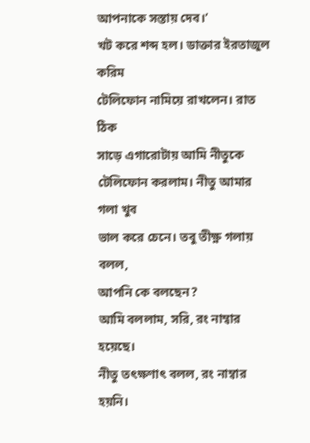আপনাকে সস্তায় দেব।’
খট করে শব্দ হল। ডাক্তার ইরতাজুল করিম
টেলিফোন নামিয়ে রাখলেন। রাত ঠিক
সাড়ে এগারোটায় আমি নীতুকে
টেলিফোন করলাম। নীতু আমার গলা খুব
ভাল করে চেনে। তবু তীক্ষ্ণ গলায় বলল,
আপনি কে বলছেন?
আমি বললাম, সরি, রং নাম্বার হয়েছে।
নীতু তৎক্ষণাৎ বলল, রং নাম্বার হয়নি।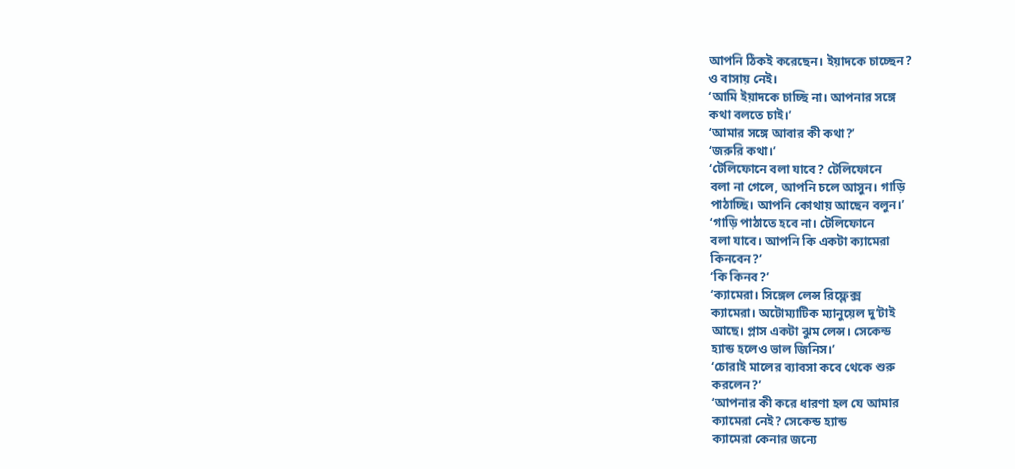আপনি ঠিকই করেছেন। ইয়াদকে চাচ্ছেন?
ও বাসায় নেই।
‘আমি ইয়াদকে চাচ্ছি না। আপনার সঙ্গে
কথা বলতে চাই।’
‘আমার সঙ্গে আবার কী কথা?’
‘জরুরি কথা।’
‘টেলিফোনে বলা যাবে? টেলিফোনে
বলা না গেলে, আপনি চলে আসুন। গাড়ি
পাঠাচ্ছি। আপনি কোথায় আছেন বলুন।’
‘গাড়ি পাঠাতে হবে না। টেলিফোনে
বলা যাবে। আপনি কি একটা ক্যামেরা
কিনবেন?’
‘কি কিনব?’
‘ক্যামেরা। সিঙ্গেল লেন্স রিফ্লেক্স
ক্যামেরা। অটোম্যাটিক ম্যানুয়েল দু’টাই
আছে। প্লাস একটা ঝুম লেন্স। সেকেন্ড
হ্যান্ড হলেও ভাল জিনিস।’
‘চোরাই মালের ব্যাবসা কবে থেকে শুরু
করলেন?’
‘আপনার কী করে ধারণা হল যে আমার
ক্যামেরা নেই? সেকেন্ড হ্যান্ড
ক্যামেরা কেনার জন্যে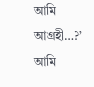আমি আগ্রহী…?’
আমি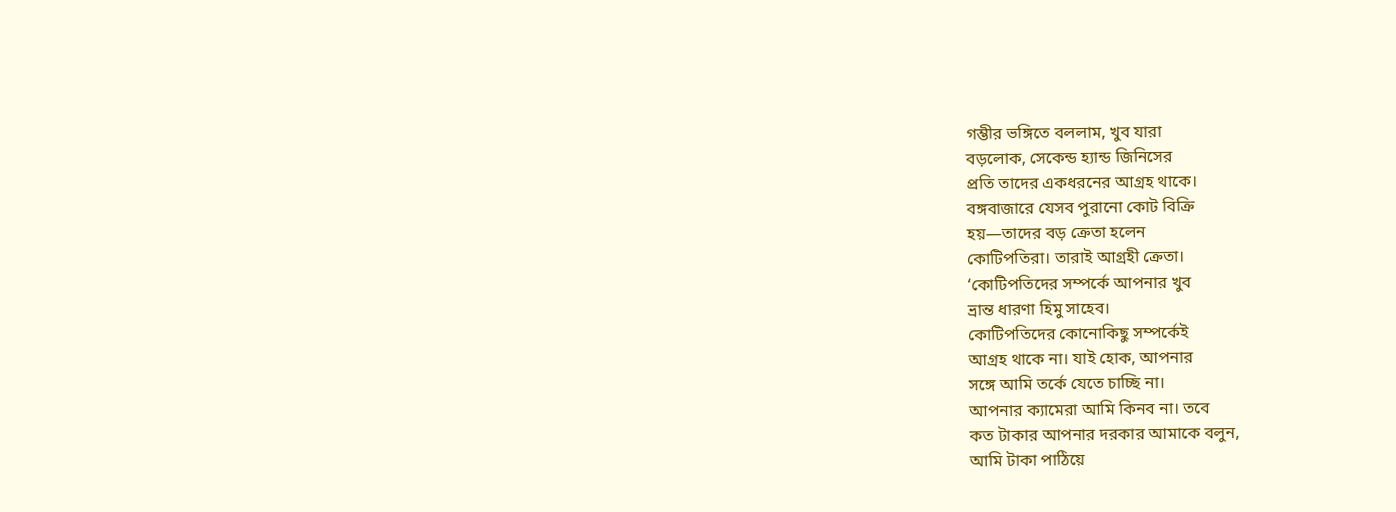গম্ভীর ভঙ্গিতে বললাম, খুব যারা
বড়লোক, সেকেন্ড হ্যান্ড জিনিসের
প্রতি তাদের একধরনের আগ্রহ থাকে।
বঙ্গবাজারে যেসব পুরানো কোট বিক্রি
হয়—তাদের বড় ক্রেতা হলেন
কোটিপতিরা। তারাই আগ্রহী ক্রেতা।
‘কোটিপতিদের সম্পর্কে আপনার খুব
ভ্রান্ত ধারণা হিমু সাহেব।
কোটিপতিদের কোনোকিছু সম্পর্কেই
আগ্রহ থাকে না। যাই হোক, আপনার
সঙ্গে আমি তর্কে যেতে চাচ্ছি না।
আপনার ক্যামেরা আমি কিনব না। তবে
কত টাকার আপনার দরকার আমাকে বলুন,
আমি টাকা পাঠিয়ে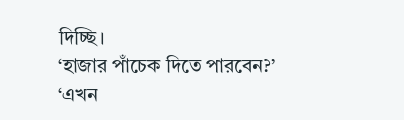দিচ্ছি।
‘হাজার পাঁচেক দিতে পারবেন?’
‘এখন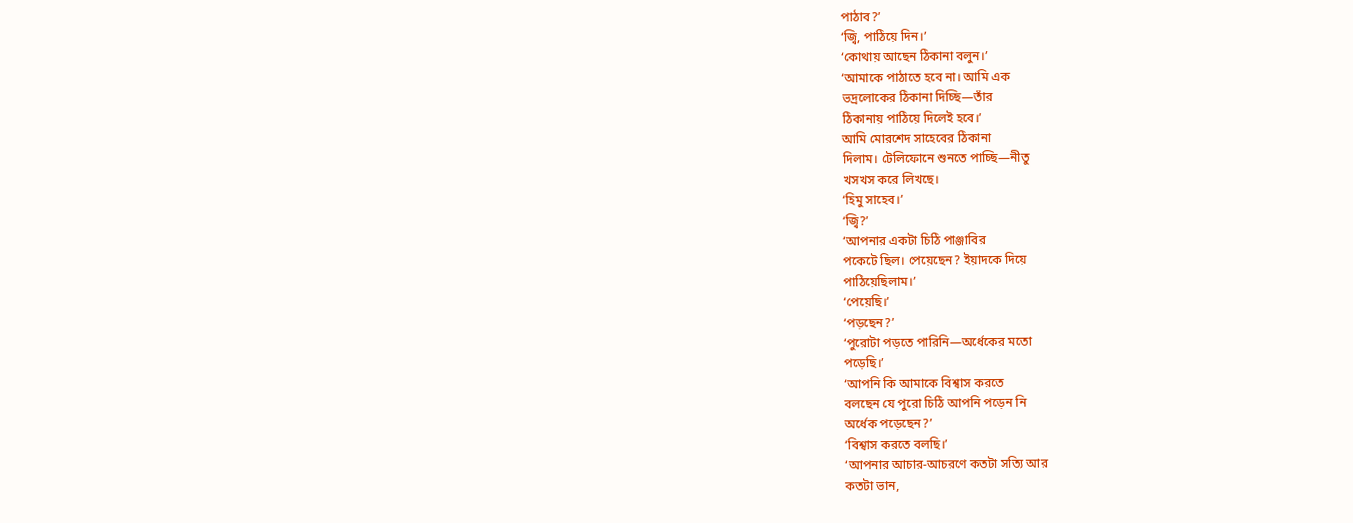পাঠাব?’
‘জ্বি, পাঠিয়ে দিন।’
‘কোথায় আছেন ঠিকানা বলুন।’
‘আমাকে পাঠাতে হবে না। আমি এক
ভদ্রলোকের ঠিকানা দিচ্ছি—তাঁর
ঠিকানায় পাঠিয়ে দিলেই হবে।’
আমি মোরশেদ সাহেবের ঠিকানা
দিলাম। টেলিফোনে শুনতে পাচ্ছি—নীতু
খসখস করে লিখছে।
‘হিমু সাহেব।’
‘জ্বি?’
‘আপনার একটা চিঠি পাঞ্জাবির
পকেটে ছিল। পেয়েছেন? ইয়াদকে দিয়ে
পাঠিয়েছিলাম।’
‘পেয়েছি।’
‘পড়ছেন?’
‘পুরোটা পড়তে পারিনি—অর্ধেকের মতো
পড়েছি।’
‘আপনি কি আমাকে বিশ্বাস করতে
বলছেন যে পুরো চিঠি আপনি পড়েন নি
অর্ধেক পড়েছেন?’
‘বিশ্বাস করতে বলছি।’
‘আপনার আচার-আচরণে কতটা সত্যি আর
কতটা ভান,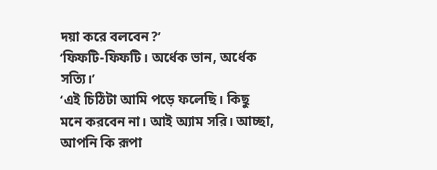দয়া করে বলবেন?’
‘ফিফটি-ফিফটি। অর্ধেক ভান, অর্ধেক
সত্যি।’
‘এই চিঠিটা আমি পড়ে ফলেছি। কিছু
মনে করবেন না। আই অ্যাম সরি। আচ্ছা,
আপনি কি রূপা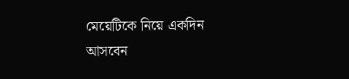মেয়েটিকে নিয়ে একদিন
আসবেন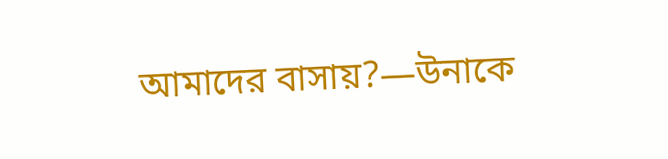আমাদের বাসায়?—উনাকে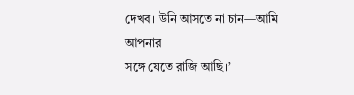দেখব। উনি আসতে না চান—আমি আপনার
সঙ্গে যেতে রাজি আছি।’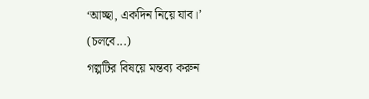‘আচ্ছা, একদিন নিয়ে যাব।’
(চলবে...)
গল্পটির বিষয়ে মন্তব্য করুন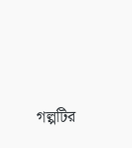গল্পটির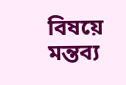বিষয়ে মন্তব্য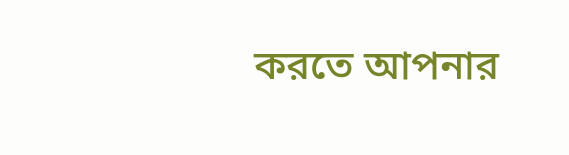করতে আপনার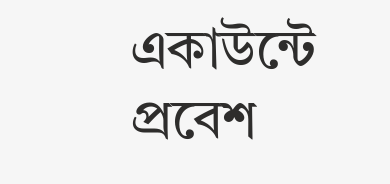একাউন্টে প্রবেশ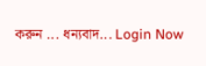করুন ... ধন্যবাদ... Login Now